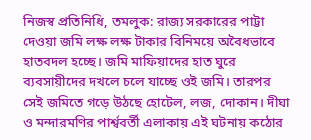নিজস্ব প্রতিনিধি, তমলুক: রাজ্য সরকারের পাট্টা দেওয়া জমি লক্ষ লক্ষ টাকার বিনিময়ে অবৈধভাবে হাতবদল হচ্ছে। জমি মাফিয়াদের হাত ঘুরে ব্যবসায়ীদের দখলে চলে যাচ্ছে ওই জমি। তারপর সেই জমিতে গড়ে উঠছে হোটেল, লজ, দোকান। দীঘা ও মন্দারমণির পার্শ্ববর্তী এলাকায় এই ঘটনায় কঠোর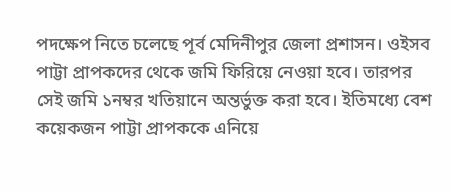পদক্ষেপ নিতে চলেছে পূর্ব মেদিনীপুর জেলা প্রশাসন। ওইসব পাট্টা প্রাপকদের থেকে জমি ফিরিয়ে নেওয়া হবে। তারপর সেই জমি ১নম্বর খতিয়ানে অন্তর্ভুক্ত করা হবে। ইতিমধ্যে বেশ কয়েকজন পাট্টা প্রাপককে এনিয়ে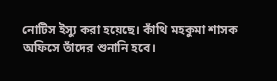নোটিস ইস্যু করা হয়েছে। কাঁথি মহকুমা শাসক অফিসে তাঁদের শুনানি হবে।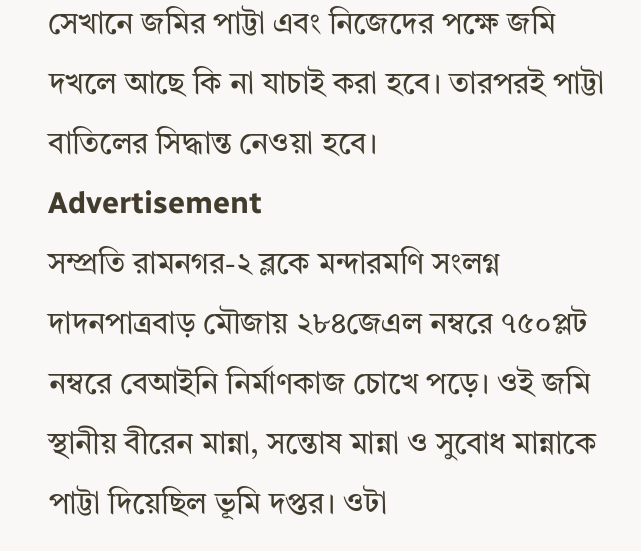সেখানে জমির পাট্টা এবং নিজেদের পক্ষে জমি দখলে আছে কি না যাচাই করা হবে। তারপরই পাট্টা বাতিলের সিদ্ধান্ত নেওয়া হবে।
Advertisement
সম্প্রতি রামনগর-২ ব্লকে মন্দারমণি সংলগ্ন দাদনপাত্রবাড় মৌজায় ২৮৪জেএল নম্বরে ৭৫০প্লট নম্বরে বেআইনি নির্মাণকাজ চোখে পড়ে। ওই জমি স্থানীয় বীরেন মান্না, সন্তোষ মান্না ও সুবোধ মান্নাকে পাট্টা দিয়েছিল ভূমি দপ্তর। ওটা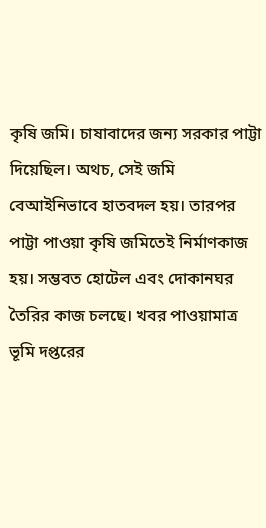কৃষি জমি। চাষাবাদের জন্য সরকার পাট্টা দিয়েছিল। অথচ, সেই জমি বেআইনিভাবে হাতবদল হয়। তারপর পাট্টা পাওয়া কৃষি জমিতেই নির্মাণকাজ হয়। সম্ভবত হোটেল এবং দোকানঘর তৈরির কাজ চলছে। খবর পাওয়ামাত্র ভূমি দপ্তরের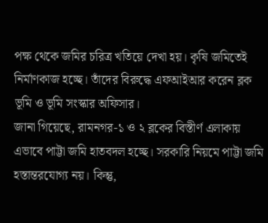পক্ষ থেকে জমির চরিত্র খতিয়ে দেখা হয়। কৃষি জমিতেই নির্মাণকাজ হচ্ছে। তাঁদের বিরুদ্ধে এফআইআর করেন ব্লক ভূমি ও ভূমি সংস্কার অফিসার।
জানা গিয়েছে, রামনগর-১ ও ২ ব্লকের বিস্তীর্ণ এলাকায় এভাবে পাট্টা জমি হাতবদল হচ্ছে। সরকারি নিয়মে পাট্টা জমি হস্তান্তরযোগ্য নয়। কিন্তু,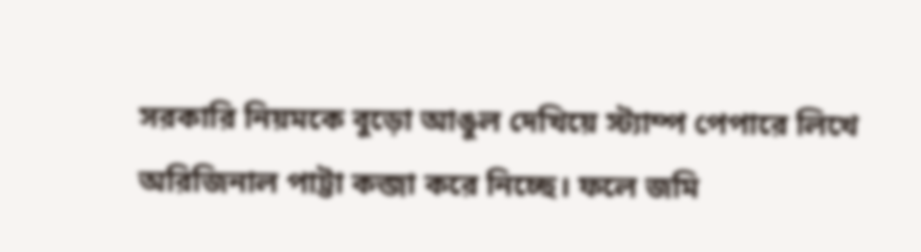সরকারি নিয়মকে বুড়ো আঙুল দেখিয়ে স্ট্যাম্প পেপারে লিখে অরিজিনাল পাট্টা কব্জা করে নিচ্ছে। ফলে জমি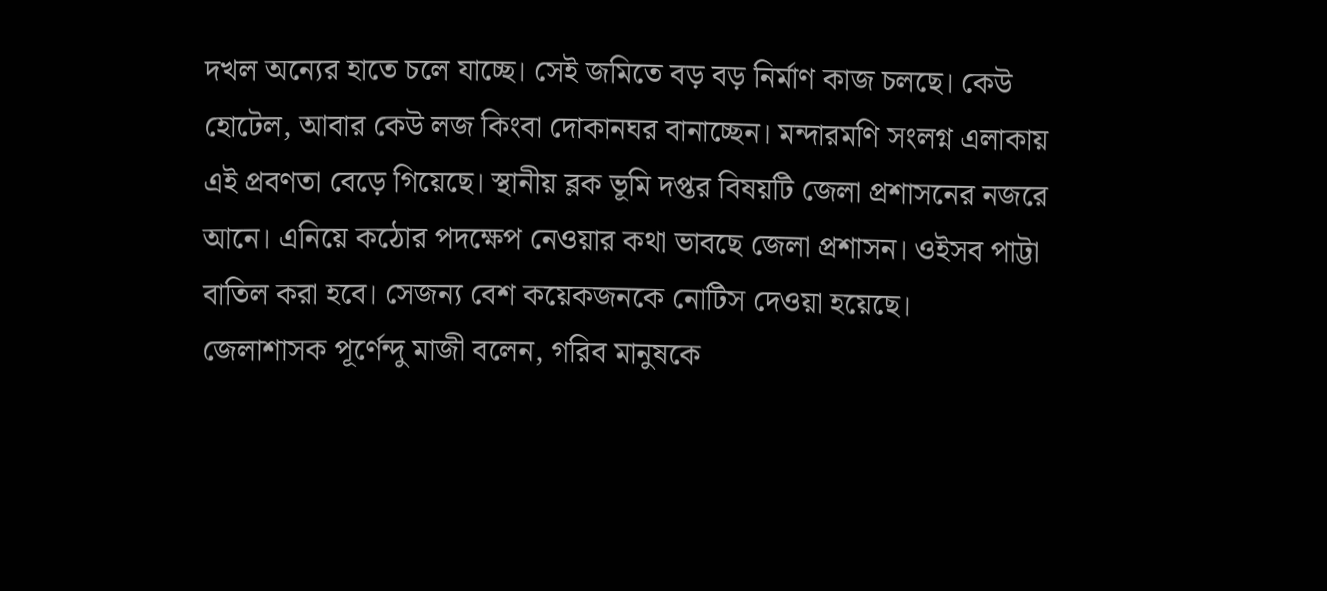দখল অন্যের হাতে চলে যাচ্ছে। সেই জমিতে বড় বড় নির্মাণ কাজ চলছে। কেউ হোটেল, আবার কেউ লজ কিংবা দোকানঘর বানাচ্ছেন। মন্দারমণি সংলগ্ন এলাকায় এই প্রবণতা বেড়ে গিয়েছে। স্থানীয় ব্লক ভূমি দপ্তর বিষয়টি জেলা প্রশাসনের নজরে আনে। এনিয়ে কঠোর পদক্ষেপ নেওয়ার কথা ভাবছে জেলা প্রশাসন। ওইসব পাট্টা বাতিল করা হবে। সেজন্য বেশ কয়েকজনকে নোটিস দেওয়া হয়েছে।
জেলাশাসক পূর্ণেন্দু মাজী বলেন, গরিব মানুষকে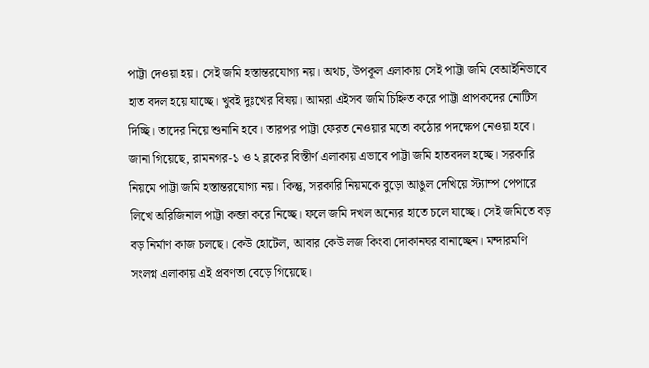পাট্টা দেওয়া হয়। সেই জমি হস্তান্তরযোগ্য নয়। অথচ, উপকূল এলাকায় সেই পাট্টা জমি বেআইনিভাবে হাত বদল হয়ে যাচ্ছে। খুবই দুঃখের বিষয়। আমরা এইসব জমি চিহ্নিত করে পাট্টা প্রাপকদের নোটিস দিচ্ছি। তাদের নিয়ে শুনানি হবে। তারপর পাট্টা ফেরত নেওয়ার মতো কঠোর পদক্ষেপ নেওয়া হবে।
জানা গিয়েছে, রামনগর-১ ও ২ ব্লকের বিস্তীর্ণ এলাকায় এভাবে পাট্টা জমি হাতবদল হচ্ছে। সরকারি নিয়মে পাট্টা জমি হস্তান্তরযোগ্য নয়। কিন্তু, সরকারি নিয়মকে বুড়ো আঙুল দেখিয়ে স্ট্যাম্প পেপারে লিখে অরিজিনাল পাট্টা কব্জা করে নিচ্ছে। ফলে জমি দখল অন্যের হাতে চলে যাচ্ছে। সেই জমিতে বড় বড় নির্মাণ কাজ চলছে। কেউ হোটেল, আবার কেউ লজ কিংবা দোকানঘর বানাচ্ছেন। মন্দারমণি সংলগ্ন এলাকায় এই প্রবণতা বেড়ে গিয়েছে।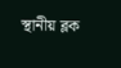স্থানীয় ব্লক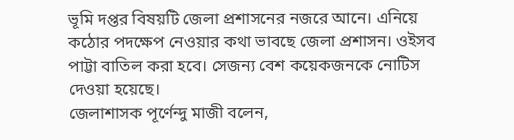ভূমি দপ্তর বিষয়টি জেলা প্রশাসনের নজরে আনে। এনিয়ে কঠোর পদক্ষেপ নেওয়ার কথা ভাবছে জেলা প্রশাসন। ওইসব পাট্টা বাতিল করা হবে। সেজন্য বেশ কয়েকজনকে নোটিস দেওয়া হয়েছে।
জেলাশাসক পূর্ণেন্দু মাজী বলেন,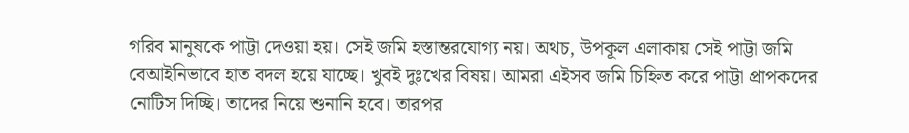গরিব মানুষকে পাট্টা দেওয়া হয়। সেই জমি হস্তান্তরযোগ্য নয়। অথচ, উপকূল এলাকায় সেই পাট্টা জমি বেআইনিভাবে হাত বদল হয়ে যাচ্ছে। খুবই দুঃখের বিষয়। আমরা এইসব জমি চিহ্নিত করে পাট্টা প্রাপকদের নোটিস দিচ্ছি। তাদের নিয়ে শুনানি হবে। তারপর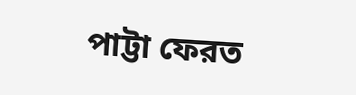পাট্টা ফেরত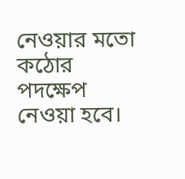নেওয়ার মতো কঠোর পদক্ষেপ নেওয়া হবে।